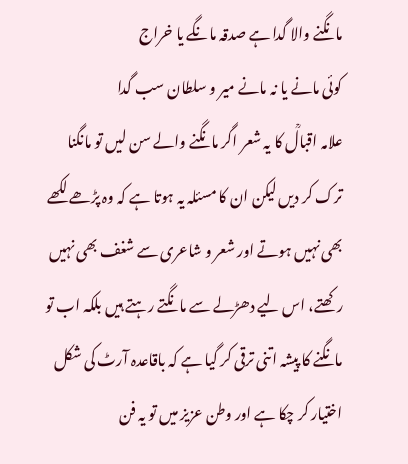مانگنے والا گدا ہے صدقہ مانگے یا خراج
کوئی مانے یا نہ مانے میر و سلطان سب گدا
علامہ اقبالؒ کا یہ شعر اگر مانگنے والے سن لیں تو مانگنا ترک کر دیں لیکن ان کا مسئلہ یہ ہوتا ہے کہ وہ پڑھے لکھے بھی نہیں ہوتے اور شعر و شاعری سے شغف بھی نہیں رکھتے، اس لیے دھڑلے سے مانگتے رہتے ہیں بلکہ اب تو مانگنے کا پیشہ اتنی ترقی کر گیا ہے کہ باقاعدہ آرٹ کی شکل اختیار کر چکا ہے اور وطن عزیز میں تو یہ فن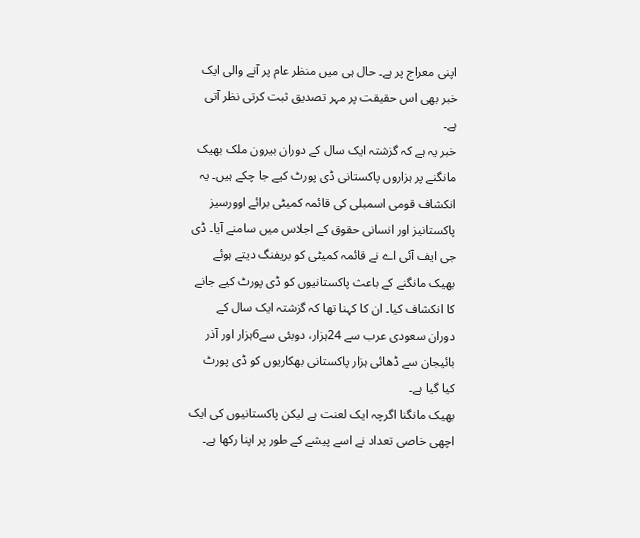اپنی معراج پر ہے۔ حال ہی میں منظر عام پر آنے والی ایک خبر بھی اس حقیقت پر مہر تصدیق ثبت کرتی نظر آتی ہے۔
خبر یہ ہے کہ گزشتہ ایک سال کے دوران بیرون ملک بھیک مانگنے پر ہزاروں پاکستانی ڈی پورٹ کیے جا چکے ہیں۔ یہ انکشاف قومی اسمبلی کی قائمہ کمیٹی برائے اوورسیز پاکستانیز اور انسانی حقوق کے اجلاس میں سامنے آیا۔ ڈی جی ایف آئی اے نے قائمہ کمیٹی کو بریفنگ دیتے ہوئے بھیک مانگنے کے باعث پاکستانیوں کو ڈی پورٹ کیے جانے کا انکشاف کیا۔ ان کا کہنا تھا کہ گزشتہ ایک سال کے دوران سعودی عرب سے 24ہزار، دوبئی سے6ہزار اور آذر بائیجان سے ڈھائی ہزار پاکستانی بھکاریوں کو ڈی پورٹ کیا گیا ہے۔
بھیک مانگنا اگرچہ ایک لعنت ہے لیکن پاکستانیوں کی ایک اچھی خاصی تعداد نے اسے پیشے کے طور پر اپنا رکھا ہے۔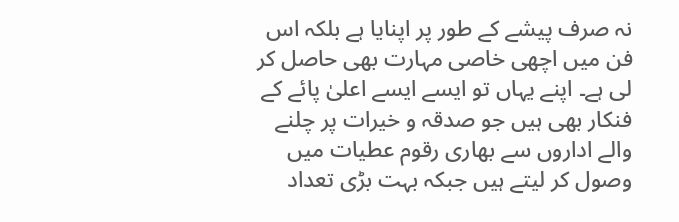نہ صرف پیشے کے طور پر اپنایا ہے بلکہ اس فن میں اچھی خاصی مہارت بھی حاصل کر لی ہے۔ اپنے یہاں تو ایسے ایسے اعلیٰ پائے کے فنکار بھی ہیں جو صدقہ و خیرات پر چلنے والے اداروں سے بھاری رقوم عطیات میں وصول کر لیتے ہیں جبکہ بہت بڑی تعداد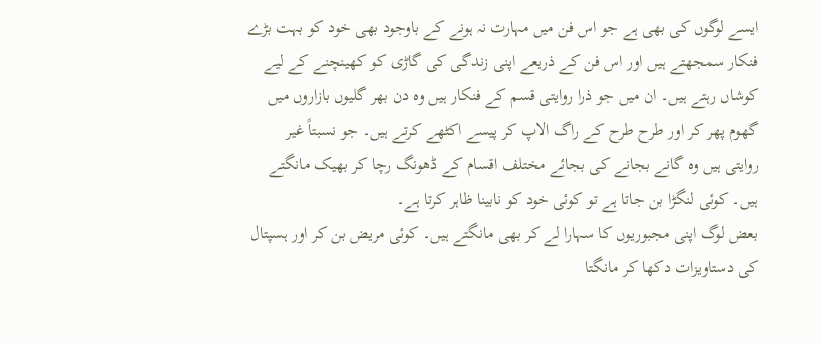ایسے لوگوں کی بھی ہے جو اس فن میں مہارت نہ ہونے کے باوجود بھی خود کو بہت بڑے فنکار سمجھتے ہیں اور اس فن کے ذریعے اپنی زندگی کی گاڑی کو کھینچنے کے لیے کوشاں رہتے ہیں۔ ان میں جو ذرا روایتی قسم کے فنکار ہیں وہ دن بھر گلیوں بازاروں میں گھوم پھر کر اور طرح طرح کے راگ الاپ کر پیسے اکٹھے کرتے ہیں۔ جو نسبتاً غیر
روایتی ہیں وہ گانے بجانے کی بجائے مختلف اقسام کے ڈھونگ رچا کر بھیک مانگتے ہیں۔ کوئی لنگڑا بن جاتا ہے تو کوئی خود کو نابینا ظاہر کرتا ہے۔
بعض لوگ اپنی مجبوریوں کا سہارا لے کر بھی مانگتے ہیں۔ کوئی مریض بن کر اور ہسپتال کی دستاویزات دکھا کر مانگتا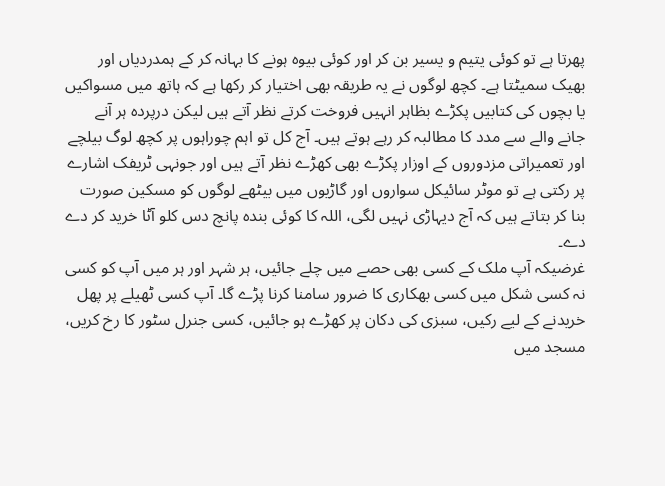پھرتا ہے تو کوئی یتیم و یسیر بن کر اور کوئی بیوہ ہونے کا بہانہ کر کے ہمدردیاں اور بھیک سمیٹتا ہے۔ کچھ لوگوں نے یہ طریقہ بھی اختیار کر رکھا ہے کہ ہاتھ میں مسواکیں یا بچوں کی کتابیں پکڑے بظاہر انہیں فروخت کرتے نظر آتے ہیں لیکن درپردہ ہر آنے جانے والے سے مدد کا مطالبہ کر رہے ہوتے ہیں۔ آج کل تو اہم چوراہوں پر کچھ لوگ بیلچے اور تعمیراتی مزدوروں کے اوزار پکڑے بھی کھڑے نظر آتے ہیں اور جونہی ٹریفک اشارے پر رکتی ہے تو موٹر سائیکل سواروں اور گاڑیوں میں بیٹھے لوگوں کو مسکین صورت بنا کر بتاتے ہیں کہ آج دیہاڑی نہیں لگی، اللہ کا کوئی بندہ پانچ دس کلو آٹا خرید کر دے دے۔
غرضیکہ آپ ملک کے کسی بھی حصے میں چلے جائیں، ہر شہر اور ہر میں آپ کو کسی نہ کسی شکل میں کسی بھکاری کا ضرور سامنا کرنا پڑے گا۔ آپ کسی ٹھیلے پر پھل خریدنے کے لیے رکیں، سبزی کی دکان پر کھڑے ہو جائیں، کسی جنرل سٹور کا رخ کریں، مسجد میں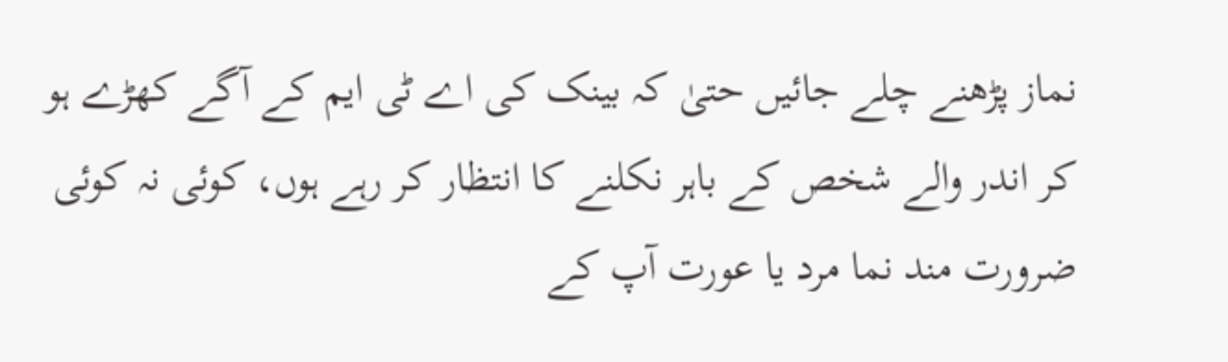نماز پڑھنے چلے جائیں حتیٰ کہ بینک کی اے ٹی ایم کے آگے کھڑے ہو کر اندر والے شخص کے باہر نکلنے کا انتظار کر رہے ہوں، کوئی نہ کوئی ضرورت مند نما مرد یا عورت آپ کے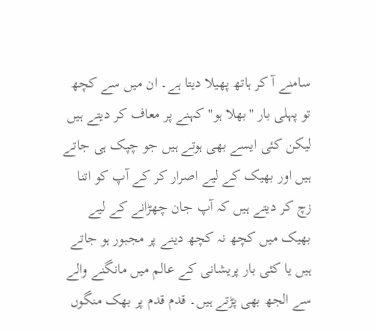سامنے آ کر ہاتھ پھیلا دیتا ہے۔ ان میں سے کچھ تو پہلی بار "بھلا ہو" کہنے پر معاف کر دیتے ہیں لیکن کئی ایسے بھی ہوتے ہیں جو چپک ہی جاتے ہیں اور بھیک کے لیے اصرار کر کے آپ کو اتنا زچ کر دیتے ہیں کہ آپ جان چھڑانے کے لیے بھیک میں کچھ نہ کچھ دینے پر مجبور ہو جاتے ہیں یا کئی بار پریشانی کے عالم میں مانگنے والے سے الجھ بھی پڑتے ہیں۔ قدم قدم پر بھک منگوں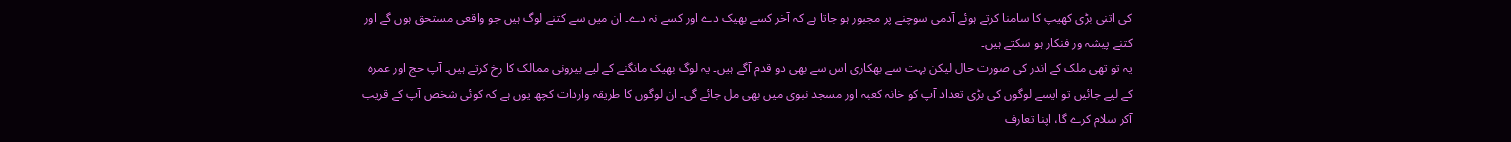کی اتنی بڑی کھیپ کا سامنا کرتے ہوئے آدمی سوچنے پر مجبور ہو جاتا ہے کہ آخر کسے بھیک دے اور کسے نہ دے۔ ان میں سے کتنے لوگ ہیں جو واقعی مستحق ہوں گے اور کتنے پیشہ ور فنکار ہو سکتے ہیں۔
یہ تو تھی ملک کے اندر کی صورت حال لیکن بہت سے بھکاری اس سے بھی دو قدم آگے ہیں۔ یہ لوگ بھیک مانگنے کے لیے بیرونی ممالک کا رخ کرتے ہیں۔ آپ حج اور عمرہ کے لیے جائیں تو ایسے لوگوں کی بڑی تعداد آپ کو خانہ کعبہ اور مسجد نبوی میں بھی مل جائے گی۔ ان لوگوں کا طریقہ واردات کچھ یوں ہے کہ کوئی شخص آپ کے قریب آکر سلام کرے گا، اپنا تعارف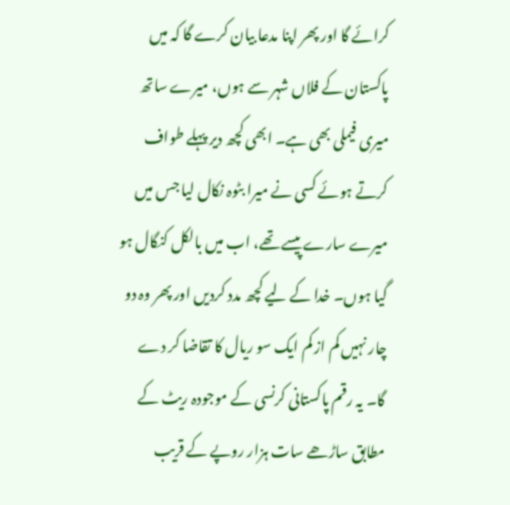کرائے گا اور پھر اپنا مدعا بیان کرے گا کہ میں پاکستان کے فلاں شہر سے ہوں، میرے ساتھ میری فیملی بھی ہے۔ ابھی کچھ دیر پہلے طواف کرتے ہوئے کسی نے میرا بٹوہ نکال لیا جس میں میرے سارے پیسے تھے، اب میں بالکل کنگال ہو گیا ہوں۔ خدا کے لیے کچھ مدد کردیں اور پھر وہ دو چار نہیں کم از کم ایک سو ریال کا تقاضا کر دے گا۔ یہ رقم پاکستانی کرنسی کے موجودہ ریٹ کے مطابق ساڑھے سات ہزار روپے کے قریب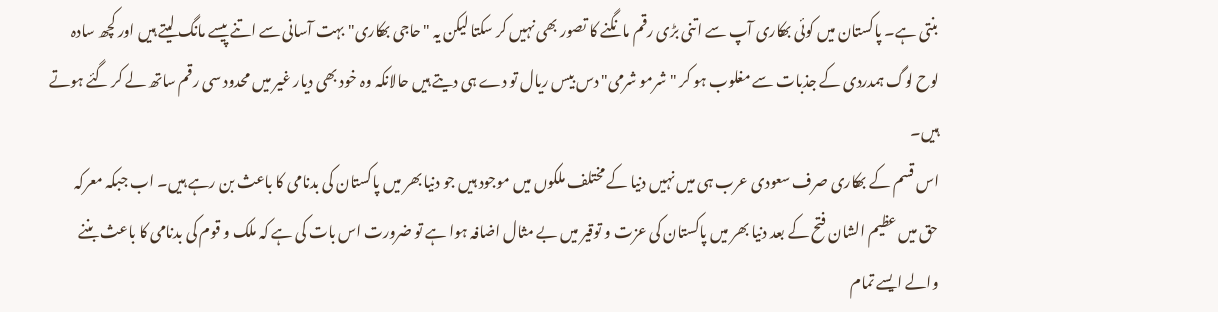بنتی ہے۔ پاکستان میں کوئی بھکاری آپ سے اتنی بڑی رقم مانگنے کا تصور بھی نہیں کر سکتا لیکن یہ "حاجی بھکاری" بہت آسانی سے اتنے پیسے مانگ لیتے ہیں اور کچھ سادہ لوح لوگ ہمدردی کے جذبات سے مغلوب ہو کر "شرمو شرمی" دس بیس ریال تو دے ہی دیتے ہیں حالانکہ وہ خود بھی دیار غیر میں محدود سی رقم ساتھ لے کر گئے ہوتے ہیں۔
اس قسم کے بھکاری صرف سعودی عرب ہی میں نہیں دنیا کے مختلف ملکوں میں موجود ہیں جو دنیا بھر میں پاکستان کی بدنامی کا باعث بن رہے ہیں۔ اب جبکہ معرکہ حق میں عظیم الشان فتح کے بعد دنیا بھر میں پاکستان کی عزت و توقیر میں بے مثال اضافہ ہوا ہے تو ضرورت اس بات کی ہے کہ ملک و قوم کی بدنامی کا باعث بننے والے ایسے تمام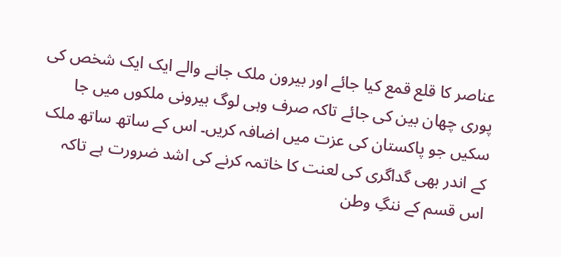عناصر کا قلع قمع کیا جائے اور بیرون ملک جانے والے ایک ایک شخص کی پوری چھان بین کی جائے تاکہ صرف وہی لوگ بیرونی ملکوں میں جا سکیں جو پاکستان کی عزت میں اضافہ کریں۔ اس کے ساتھ ساتھ ملک کے اندر بھی گداگری کی لعنت کا خاتمہ کرنے کی اشد ضرورت ہے تاکہ اس قسم کے ننگِ وطن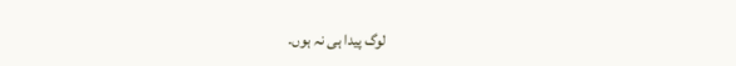لوگ پیدا ہی نہ ہوں۔